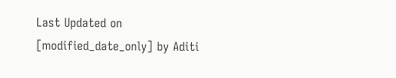Last Updated on [modified_date_only] by Aditi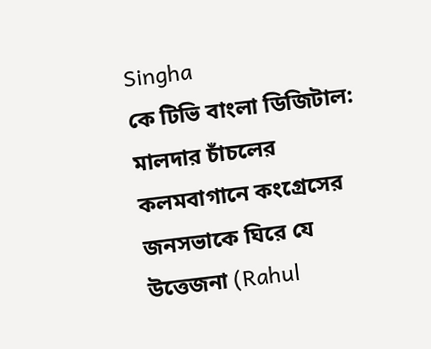Singha
কে টিভি বাংলা ডিজিটাল: মালদার চাঁচলের কলমবাগানে কংগ্রেসের জনসভাকে ঘিরে যে উত্তেজনা (Rahul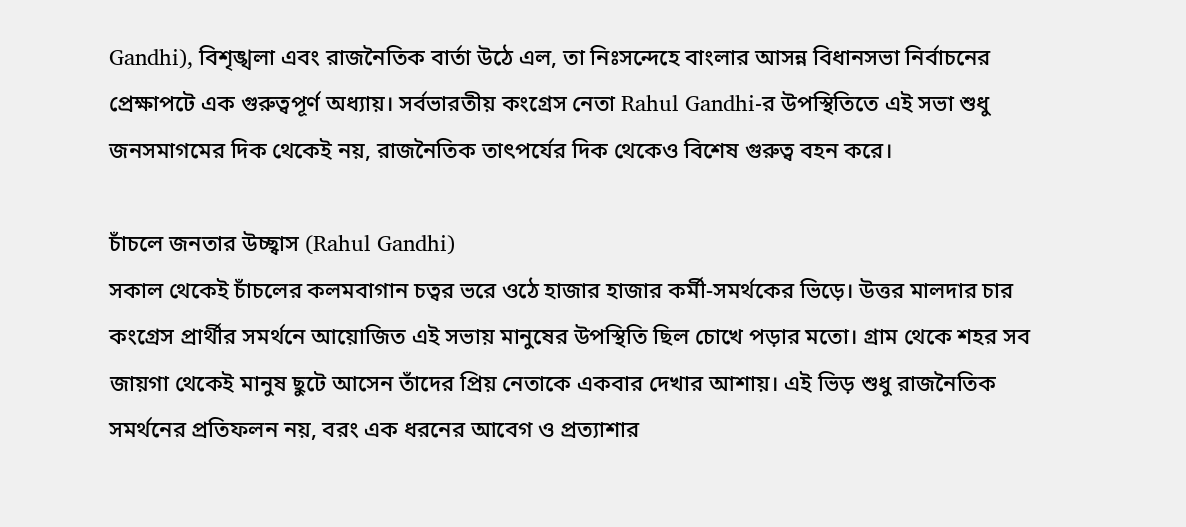Gandhi), বিশৃঙ্খলা এবং রাজনৈতিক বার্তা উঠে এল, তা নিঃসন্দেহে বাংলার আসন্ন বিধানসভা নির্বাচনের প্রেক্ষাপটে এক গুরুত্বপূর্ণ অধ্যায়। সর্বভারতীয় কংগ্রেস নেতা Rahul Gandhi-র উপস্থিতিতে এই সভা শুধু জনসমাগমের দিক থেকেই নয়, রাজনৈতিক তাৎপর্যের দিক থেকেও বিশেষ গুরুত্ব বহন করে।

চাঁচলে জনতার উচ্ছ্বাস (Rahul Gandhi)
সকাল থেকেই চাঁচলের কলমবাগান চত্বর ভরে ওঠে হাজার হাজার কর্মী-সমর্থকের ভিড়ে। উত্তর মালদার চার কংগ্রেস প্রার্থীর সমর্থনে আয়োজিত এই সভায় মানুষের উপস্থিতি ছিল চোখে পড়ার মতো। গ্রাম থেকে শহর সব জায়গা থেকেই মানুষ ছুটে আসেন তাঁদের প্রিয় নেতাকে একবার দেখার আশায়। এই ভিড় শুধু রাজনৈতিক সমর্থনের প্রতিফলন নয়, বরং এক ধরনের আবেগ ও প্রত্যাশার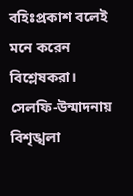বহিঃপ্রকাশ বলেই মনে করেন বিশ্লেষকরা।
সেলফি-উন্মাদনায় বিশৃঙ্খলা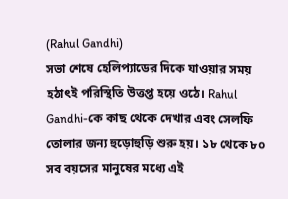(Rahul Gandhi)
সভা শেষে হেলিপ্যাডের দিকে যাওয়ার সময় হঠাৎই পরিস্থিতি উত্তপ্ত হয়ে ওঠে। Rahul Gandhi-কে কাছ থেকে দেখার এবং সেলফি তোলার জন্য হুড়োহুড়ি শুরু হয়। ১৮ থেকে ৮০ সব বয়সের মানুষের মধ্যে এই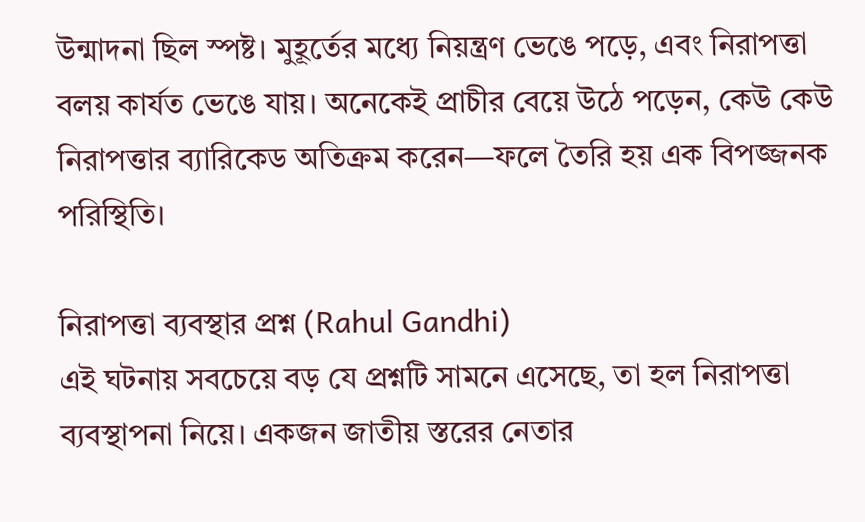উন্মাদনা ছিল স্পষ্ট। মুহূর্তের মধ্যে নিয়ন্ত্রণ ভেঙে পড়ে, এবং নিরাপত্তা বলয় কার্যত ভেঙে যায়। অনেকেই প্রাচীর বেয়ে উঠে পড়েন, কেউ কেউ নিরাপত্তার ব্যারিকেড অতিক্রম করেন—ফলে তৈরি হয় এক বিপজ্জনক পরিস্থিতি।

নিরাপত্তা ব্যবস্থার প্রশ্ন (Rahul Gandhi)
এই ঘটনায় সবচেয়ে বড় যে প্রশ্নটি সামনে এসেছে, তা হল নিরাপত্তা ব্যবস্থাপনা নিয়ে। একজন জাতীয় স্তরের নেতার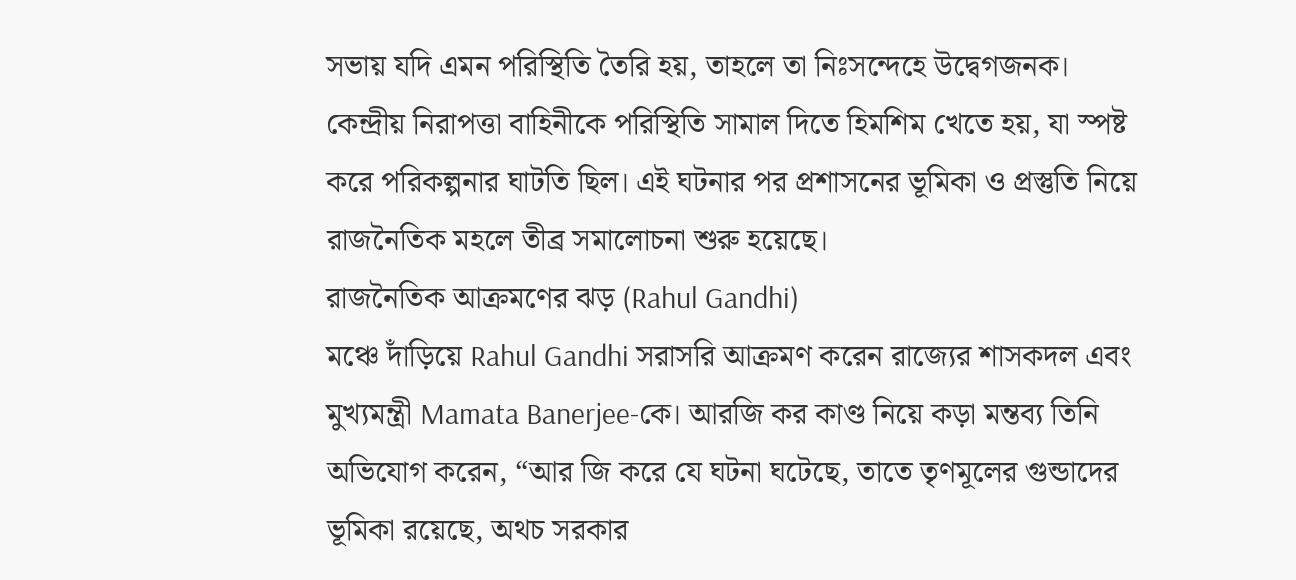সভায় যদি এমন পরিস্থিতি তৈরি হয়, তাহলে তা নিঃসন্দেহে উদ্বেগজনক। কেন্দ্রীয় নিরাপত্তা বাহিনীকে পরিস্থিতি সামাল দিতে হিমশিম খেতে হয়, যা স্পষ্ট করে পরিকল্পনার ঘাটতি ছিল। এই ঘটনার পর প্রশাসনের ভূমিকা ও প্রস্তুতি নিয়ে রাজনৈতিক মহলে তীব্র সমালোচনা শুরু হয়েছে।
রাজনৈতিক আক্রমণের ঝড় (Rahul Gandhi)
মঞ্চে দাঁড়িয়ে Rahul Gandhi সরাসরি আক্রমণ করেন রাজ্যের শাসকদল এবং মুখ্যমন্ত্রী Mamata Banerjee-কে। আরজি কর কাণ্ড নিয়ে কড়া মন্তব্য তিনি অভিযোগ করেন, “আর জি করে যে ঘটনা ঘটেছে, তাতে তৃণমূলের গুন্ডাদের ভূমিকা রয়েছে, অথচ সরকার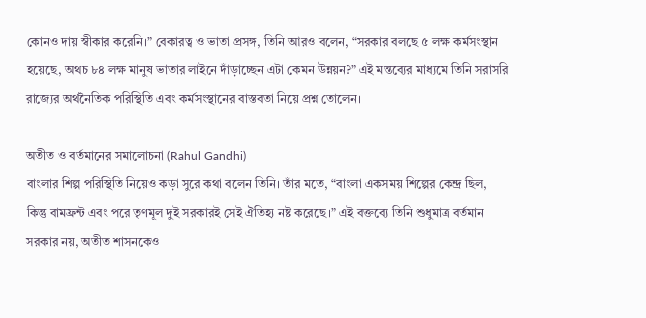কোনও দায় স্বীকার করেনি।” বেকারত্ব ও ভাতা প্রসঙ্গ, তিনি আরও বলেন, “সরকার বলছে ৫ লক্ষ কর্মসংস্থান হয়েছে, অথচ ৮৪ লক্ষ মানুষ ভাতার লাইনে দাঁড়াচ্ছেন এটা কেমন উন্নয়ন?” এই মন্তব্যের মাধ্যমে তিনি সরাসরি রাজ্যের অর্থনৈতিক পরিস্থিতি এবং কর্মসংস্থানের বাস্তবতা নিয়ে প্রশ্ন তোলেন।

অতীত ও বর্তমানের সমালোচনা (Rahul Gandhi)
বাংলার শিল্প পরিস্থিতি নিয়েও কড়া সুরে কথা বলেন তিনি। তাঁর মতে, “বাংলা একসময় শিল্পের কেন্দ্র ছিল, কিন্তু বামফ্রন্ট এবং পরে তৃণমূল দুই সরকারই সেই ঐতিহ্য নষ্ট করেছে।” এই বক্তব্যে তিনি শুধুমাত্র বর্তমান সরকার নয়, অতীত শাসনকেও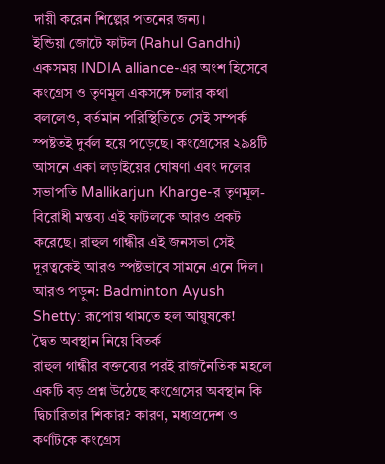দায়ী করেন শিল্পের পতনের জন্য।
ইন্ডিয়া জোটে ফাটল (Rahul Gandhi)
একসময় INDIA alliance-এর অংশ হিসেবে কংগ্রেস ও তৃণমূল একসঙ্গে চলার কথা বললেও, বর্তমান পরিস্থিতিতে সেই সম্পর্ক স্পষ্টতই দুর্বল হয়ে পড়েছে। কংগ্রেসের ২৯৪টি আসনে একা লড়াইয়ের ঘোষণা এবং দলের সভাপতি Mallikarjun Kharge-র তৃণমূল-বিরোধী মন্তব্য এই ফাটলকে আরও প্রকট করেছে। রাহুল গান্ধীর এই জনসভা সেই দূরত্বকেই আরও স্পষ্টভাবে সামনে এনে দিল।
আরও পড়ুন: Badminton Ayush Shetty: রূপোয় থামতে হল আয়ুষকে!
দ্বৈত অবস্থান নিয়ে বিতর্ক
রাহুল গান্ধীর বক্তব্যের পরই রাজনৈতিক মহলে একটি বড় প্রশ্ন উঠেছে কংগ্রেসের অবস্থান কি দ্বিচারিতার শিকার? কারণ, মধ্যপ্রদেশ ও কর্ণাটকে কংগ্রেস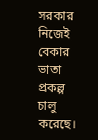সরকার নিজেই বেকার ভাতা প্রকল্প চালু করেছে।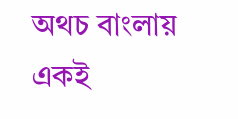অথচ বাংলায় একই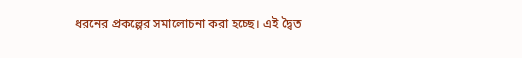ধরনের প্রকল্পের সমালোচনা করা হচ্ছে। এই দ্বৈত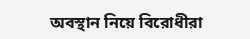অবস্থান নিয়ে বিরোধীরা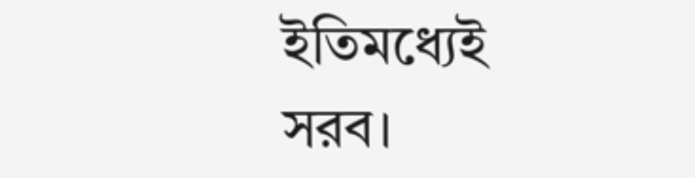ইতিমধ্যেই সরব।